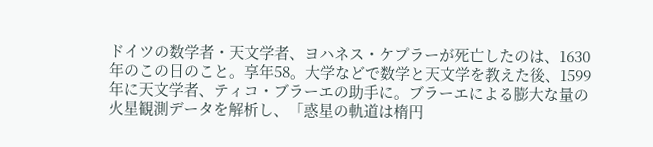ドイツの数学者・天文学者、ヨハネス・ケプラーが死亡したのは、1630年のこの日のこと。享年58。大学などで数学と天文学を教えた後、1599年に天文学者、ティコ・ブラーエの助手に。ブラーエによる膨大な量の火星観測データを解析し、「惑星の軌道は楕円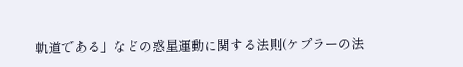軌道である」などの惑星運動に関する法則(ケプラーの法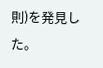則)を発見した。